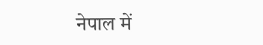नेपाल में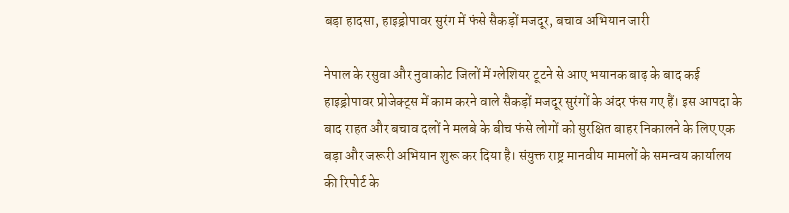बड़ा हादसा, हाइड्रोपावर सुरंग में फंसे सैकड़ों मजदूर, बचाव अभियान जारी

नेपाल के रसुवा और नुवाकोट जिलों में ग्लेशियर टूटने से आए भयानक बाढ़ के बाद कई हाइड्रोपावर प्रोजेक्ट्स में काम करने वाले सैकड़ों मजदूर सुरंगों के अंदर फंस गए हैं। इस आपदा के बाद राहत और बचाव दलों ने मलबे के बीच फंसे लोगों को सुरक्षित बाहर निकालने के लिए एक बड़ा और जरूरी अभियान शुरू कर दिया है। संयुक्त राष्ट्र मानवीय मामलों के समन्वय कार्यालय की रिपोर्ट के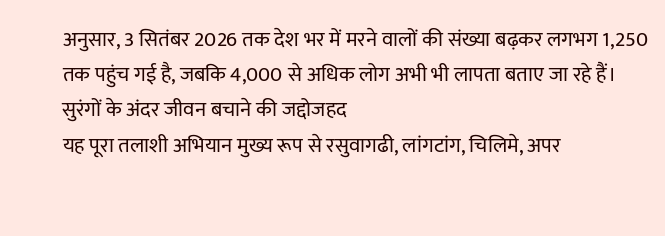अनुसार, 3 सितंबर 2026 तक देश भर में मरने वालों की संख्या बढ़कर लगभग 1,250 तक पहुंच गई है, जबकि 4,000 से अधिक लोग अभी भी लापता बताए जा रहे हैं।
सुरंगों के अंदर जीवन बचाने की जद्दोजहद
यह पूरा तलाशी अभियान मुख्य रूप से रसुवागढी, लांगटांग, चिलिमे, अपर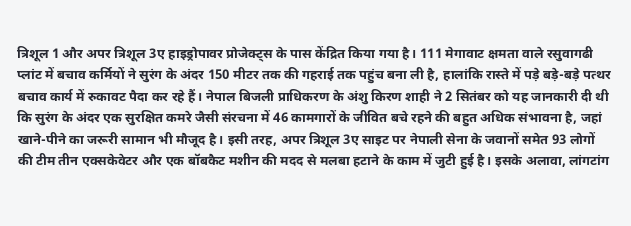त्रिशूल 1 और अपर त्रिशूल 3ए हाइड्रोपावर प्रोजेक्ट्स के पास केंद्रित किया गया है। 111 मेगावाट क्षमता वाले रसुवागढी प्लांट में बचाव कर्मियों ने सुरंग के अंदर 150 मीटर तक की गहराई तक पहुंच बना ली है, हालांकि रास्ते में पड़े बड़े-बड़े पत्थर बचाव कार्य में रुकावट पैदा कर रहे हैं। नेपाल बिजली प्राधिकरण के अंशु किरण शाही ने 2 सितंबर को यह जानकारी दी थी कि सुरंग के अंदर एक सुरक्षित कमरे जैसी संरचना में 46 कामगारों के जीवित बचे रहने की बहुत अधिक संभावना है, जहां खाने-पीने का जरूरी सामान भी मौजूद है। इसी तरह, अपर त्रिशूल 3ए साइट पर नेपाली सेना के जवानों समेत 93 लोगों की टीम तीन एक्सकेवेटर और एक बॉबकैट मशीन की मदद से मलबा हटाने के काम में जुटी हुई है। इसके अलावा, लांगटांग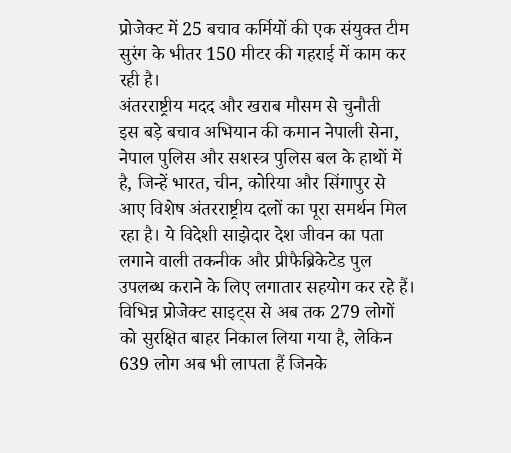प्रोजेक्ट में 25 बचाव कर्मियों की एक संयुक्त टीम सुरंग के भीतर 150 मीटर की गहराई में काम कर रही है।
अंतरराष्ट्रीय मदद और खराब मौसम से चुनौती
इस बड़े बचाव अभियान की कमान नेपाली सेना, नेपाल पुलिस और सशस्त्र पुलिस बल के हाथों में है, जिन्हें भारत, चीन, कोरिया और सिंगापुर से आए विशेष अंतरराष्ट्रीय दलों का पूरा समर्थन मिल रहा है। ये विदेशी साझेदार देश जीवन का पता लगाने वाली तकनीक और प्रीफैब्रिकेटेड पुल उपलब्ध कराने के लिए लगातार सहयोग कर रहे हैं। विभिन्न प्रोजेक्ट साइट्स से अब तक 279 लोगों को सुरक्षित बाहर निकाल लिया गया है, लेकिन 639 लोग अब भी लापता हैं जिनके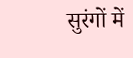सुरंगों में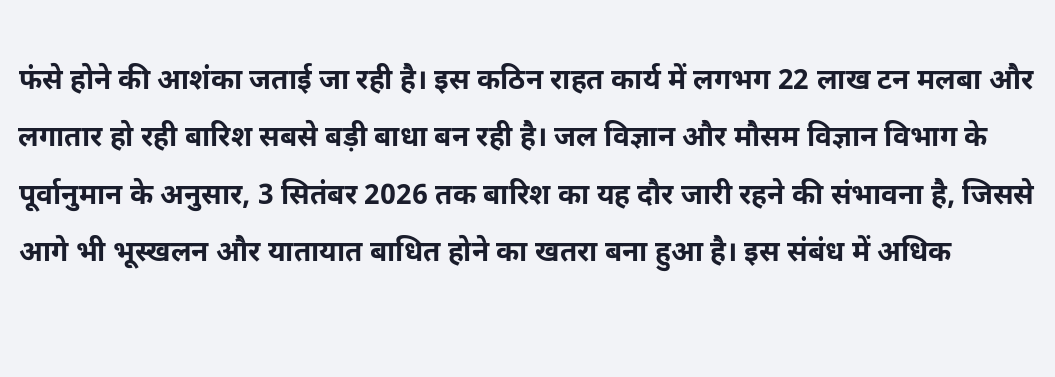फंसे होने की आशंका जताई जा रही है। इस कठिन राहत कार्य में लगभग 22 लाख टन मलबा और लगातार हो रही बारिश सबसे बड़ी बाधा बन रही है। जल विज्ञान और मौसम विज्ञान विभाग के पूर्वानुमान के अनुसार, 3 सितंबर 2026 तक बारिश का यह दौर जारी रहने की संभावना है, जिससे आगे भी भूस्खलन और यातायात बाधित होने का खतरा बना हुआ है। इस संबंध में अधिक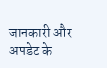जानकारी और अपडेट के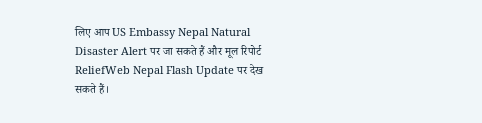लिए आप US Embassy Nepal Natural Disaster Alert पर जा सकते हैं और मूल रिपोर्ट ReliefWeb Nepal Flash Update पर देख सकते हैं।